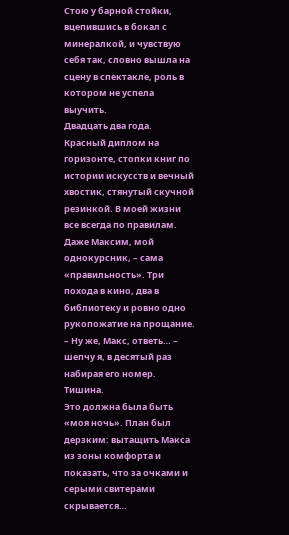Стою у барной стойки, вцепившись в бокал с минералкой, и чувствую себя так, словно вышла на сцену в спектакле, роль в котором не успела выучить.
Двадцать два года. Красный диплом на горизонте, стопки книг по истории искусств и вечный хвостик, стянутый скучной резинкой. В моей жизни все всегда по правилам.
Даже Максим, мой однокурсник, – сама «правильность». Три похода в кино, два в библиотеку и ровно одно рукопожатие на прощание.
– Ну же, Макс, ответь… – шепчу я, в десятый раз набирая его номер. Тишина.
Это должна была быть «моя ночь». План был дерзким: вытащить Макса из зоны комфорта и показать, что за очками и серыми свитерами скрывается…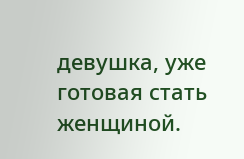девушка, уже готовая стать женщиной.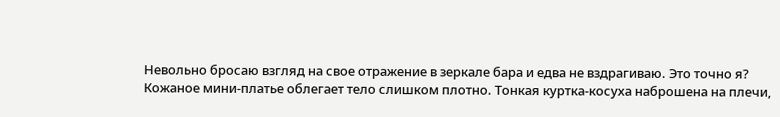Невольно бросаю взгляд на свое отражение в зеркале бара и едва не вздрагиваю. Это точно я?
Кожаное мини-платье облегает тело слишком плотно. Тонкая куртка-косуха наброшена на плечи,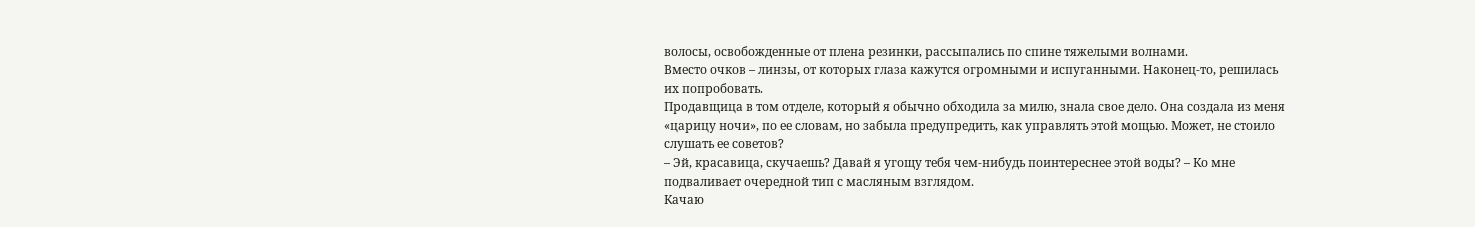волосы, освобожденные от плена резинки, рассыпались по спине тяжелыми волнами.
Вместо очков – линзы, от которых глаза кажутся огромными и испуганными. Наконец-то, решилась их попробовать.
Продавщица в том отделе, который я обычно обходила за милю, знала свое дело. Она создала из меня «царицу ночи», по ее словам, но забыла предупредить, как управлять этой мощью. Может, не стоило слушать ее советов?
– Эй, красавица, скучаешь? Давай я угощу тебя чем-нибудь поинтереснее этой воды? – Ко мне подваливает очередной тип с масляным взглядом.
Качаю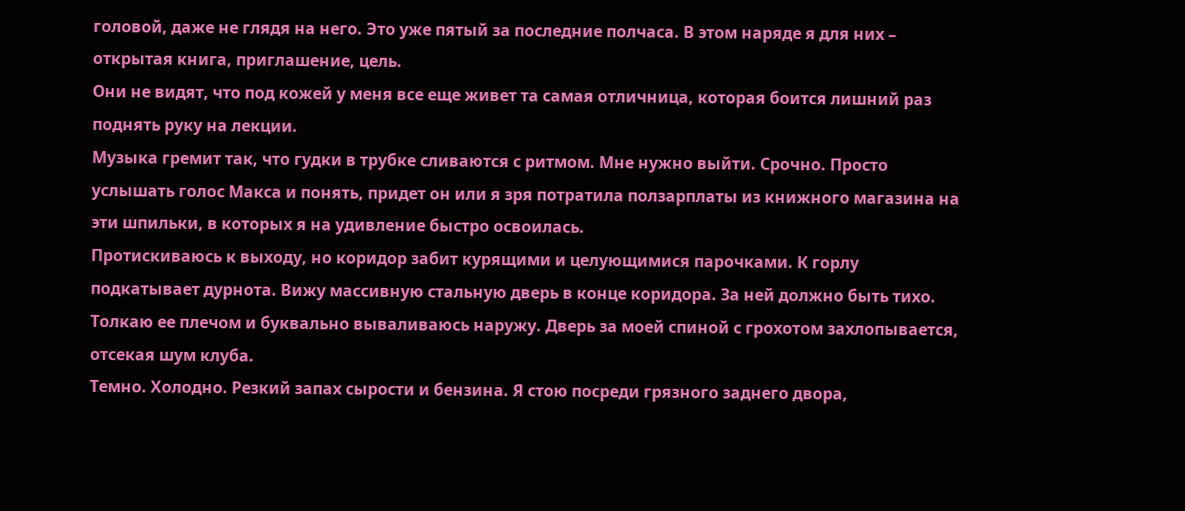головoй, даже не глядя на него. Это уже пятый за последние полчаса. В этом наряде я для них – открытая книга, приглашение, цель.
Они не видят, что под кожей у меня все еще живет та самая отличница, которая боится лишний раз поднять руку на лекции.
Музыка гремит так, что гудки в трубке сливаются с ритмом. Мне нужно выйти. Срочно. Просто услышать голос Макса и понять, придет он или я зря потратила ползарплаты из книжного магазина на эти шпильки, в которых я на удивление быстро освоилась.
Протискиваюсь к выходу, но коридор забит курящими и целующимися парочками. К горлу подкатывает дурнота. Вижу массивную стальную дверь в конце коридора. За ней должно быть тихо.
Толкаю ее плечом и буквально вываливаюсь наружу. Дверь за моей спиной с грохотом захлопывается, отсекая шум клуба.
Темно. Холодно. Резкий запах сырости и бензина. Я стою посреди грязного заднего двора,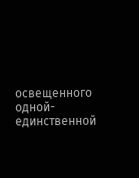освещенного одной-единственной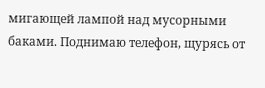мигающей лампой над мусорными баками. Поднимаю телефон, щурясь от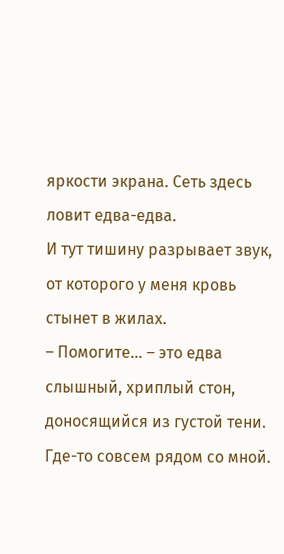яркости экрана. Сеть здесь ловит едва-едва.
И тут тишину разрывает звук, от которого у меня кровь стынет в жилах.
– Помогите… – это едва слышный, хриплый стон, доносящийся из густой тени. Где-то совсем рядом со мной.